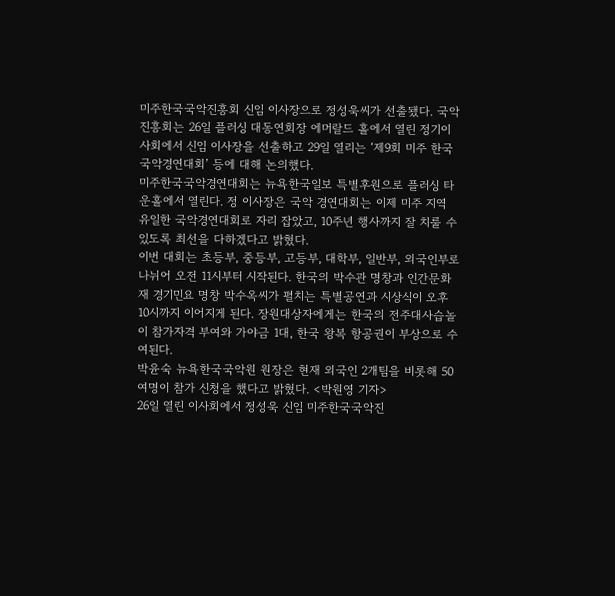미주한국국악진흥회 신임 이사장으로 정성욱씨가 선출됐다. 국악진흥회는 26일 플러싱 대동연회장 에머랄드 홀에서 열린 정기이사회에서 신임 이사장을 선출하고 29일 열리는 ‘제9회 미주 한국 국악경연대회’ 등에 대해 논의했다.
미주한국국악경연대회는 뉴욕한국일보 특별후원으로 플러싱 타운홀에서 열린다. 정 이사장은 국악 경연대회는 이제 미주 지역 유일한 국악경연대회로 자리 잡았고, 10주년 행사까지 잘 치룰 수 있도록 최선을 다하겠다고 밝혔다.
이번 대회는 초등부, 중등부, 고등부, 대학부, 일반부, 외국인부로 나뉘어 오전 11시부터 시작된다. 한국의 박수관 명창과 인간문화재 경기민요 명창 박수옥씨가 펼치는 특별공연과 시상식이 오후 10시까지 이어지게 된다. 장원대상자에게는 한국의 전주대사습놀이 참가자격 부여와 가야금 1대, 한국 왕복 항공권이 부상으로 수여된다.
박윤숙 뉴욕한국국악원 원장은 현재 외국인 2개팀을 비롯해 50여명이 참가 신청을 했다고 밝혔다. <박원영 기자>
26일 열린 이사회에서 정성욱 신임 미주한국국악진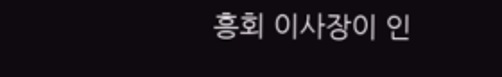흥회 이사장이 인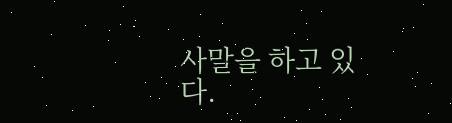사말을 하고 있다.